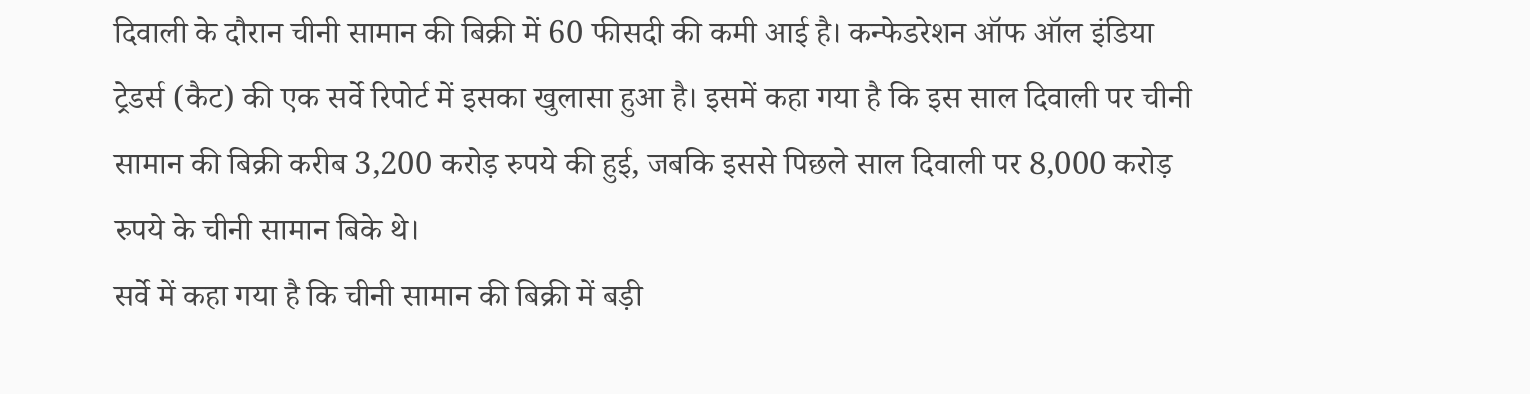दिवाली के दौरान चीनी सामान की बिक्री में 60 फीसदी की कमी आई है। कन्फेडरेशन ऑफ ऑल इंडिया ट्रेडर्स (कैट) की एक सर्वे रिपोर्ट में इसका खुलासा हुआ है। इसमें कहा गया है कि इस साल दिवाली पर चीनी सामान की बिक्री करीब 3,200 करोड़ रुपये की हुई, जबकि इससे पिछले साल दिवाली पर 8,000 करोड़ रुपये के चीनी सामान बिके थे।
सर्वे में कहा गया है कि चीनी सामान की बिक्री में बड़ी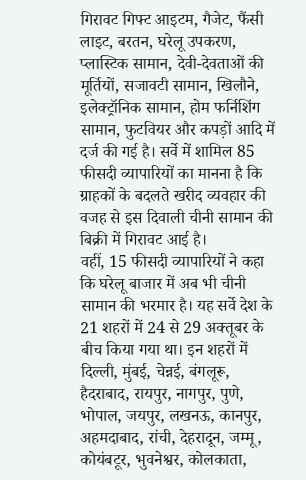गिरावट गिफ्ट आइटम, गैजेट, फैंसी लाइट, बरतन, घरेलू उपकरण, प्लास्टिक सामान, देवी-देवताओं की मूर्तियों, सजावटी सामान, खिलौने, इलेक्ट्रॉनिक सामान, होम फर्निशिंग सामान, फुटवियर और कपड़ों आदि में दर्ज की गई है। सर्वे में शामिल 85 फीसदी व्यापारियों का मानना है कि ग्राहकों के बदलते खरीद व्यवहार की वजह से इस दिवाली चीनी सामान की बिक्री में गिरावट आई है।
वहीं, 15 फीसदी व्यापारियों ने कहा कि घरेलू बाजार में अब भी चीनी सामान की भरमार है। यह सर्वे देश के 21 शहरों में 24 से 29 अक्तूबर के बीच किया गया था। इन शहरों में दिल्ली, मुंबई, चेन्नई, बंगलूरू, हैदराबाद, रायपुर, नागपुर, पुणे, भोपाल, जयपुर, लखनऊ, कानपुर, अहमदाबाद, रांची, देहरादून, जम्मू, कोयंबटूर, भुवनेश्वर, कोलकाता,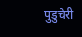पुडुचेरी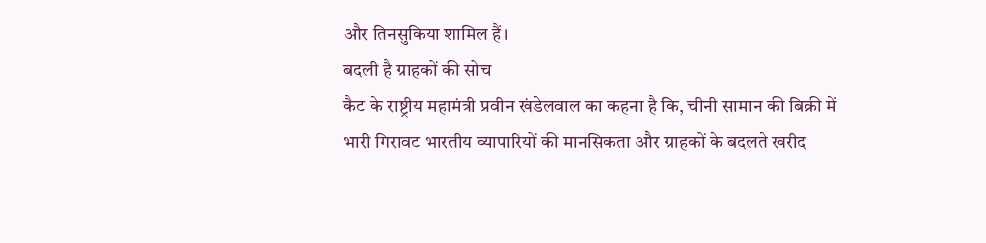और तिनसुकिया शामिल हैं।
बदली है ग्राहकों की सोच
कैट के राष्ट्रीय महामंत्री प्रवीन खंडेलवाल का कहना है कि, चीनी सामान की बिक्री में भारी गिरावट भारतीय व्यापारियों की मानसिकता और ग्राहकों के बदलते खरीद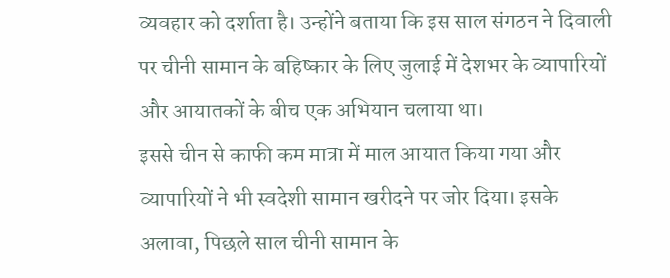व्यवहार को दर्शाता है। उन्होंने बताया कि इस साल संगठन ने दिवाली पर चीनी सामान के बहिष्कार के लिए जुलाई में देशभर के व्यापारियों और आयातकों के बीच एक अभियान चलाया था।
इससे चीन से काफी कम मात्रा में माल आयात किया गया और व्यापारियों ने भी स्वदेशी सामान खरीदने पर जोर दिया। इसके अलावा, पिछले साल चीनी सामान के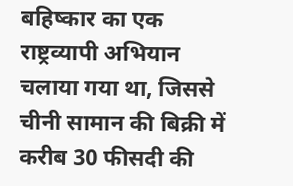बहिष्कार का एक राष्ट्रव्यापी अभियान चलाया गया था, जिससे चीनी सामान की बिक्री में करीब 30 फीसदी की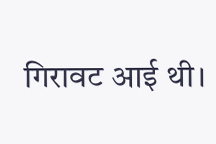गिरावट आई थी।